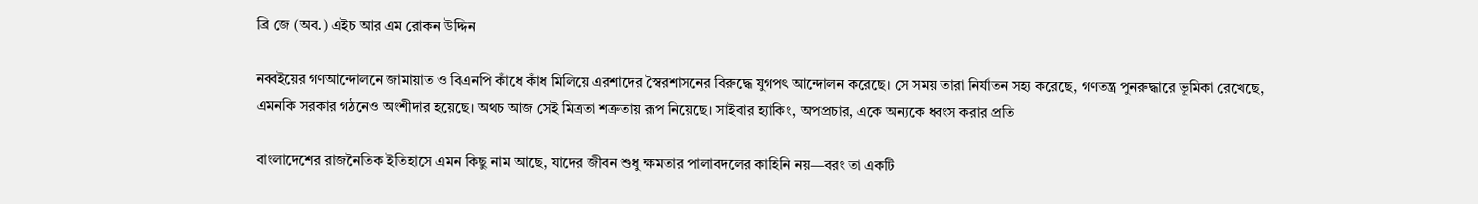ব্রি জে (অব.) এইচ আর এম রোকন উদ্দিন

নব্বইয়ের গণআন্দোলনে জামায়াত ও বিএনপি কাঁধে কাঁধ মিলিয়ে এরশাদের স্বৈরশাসনের বিরুদ্ধে যুগপৎ আন্দোলন করেছে। সে সময় তারা নির্যাতন সহ্য করেছে, গণতন্ত্র পুনরুদ্ধারে ভূমিকা রেখেছে, এমনকি সরকার গঠনেও অংশীদার হয়েছে। অথচ আজ সেই মিত্রতা শত্রুতায় রূপ নিয়েছে। সাইবার হ্যাকিং, অপপ্রচার, একে অন্যকে ধ্বংস করার প্রতি

বাংলাদেশের রাজনৈতিক ইতিহাসে এমন কিছু নাম আছে, যাদের জীবন শুধু ক্ষমতার পালাবদলের কাহিনি নয়—বরং তা একটি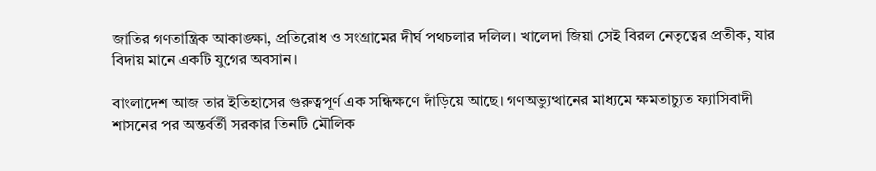জাতির গণতান্ত্রিক আকাঙ্ক্ষা, প্রতিরোধ ও সংগ্রামের দীর্ঘ পথচলার দলিল। খালেদা জিয়া সেই বিরল নেতৃত্বের প্রতীক, যার বিদায় মানে একটি যুগের অবসান।

বাংলাদেশ আজ তার ইতিহাসের গুরুত্বপূর্ণ এক সন্ধিক্ষণে দাঁড়িয়ে আছে। গণঅভ্যুত্থানের মাধ্যমে ক্ষমতাচ্যুত ফ্যাসিবাদী শাসনের পর অন্তর্বর্তী সরকার তিনটি মৌলিক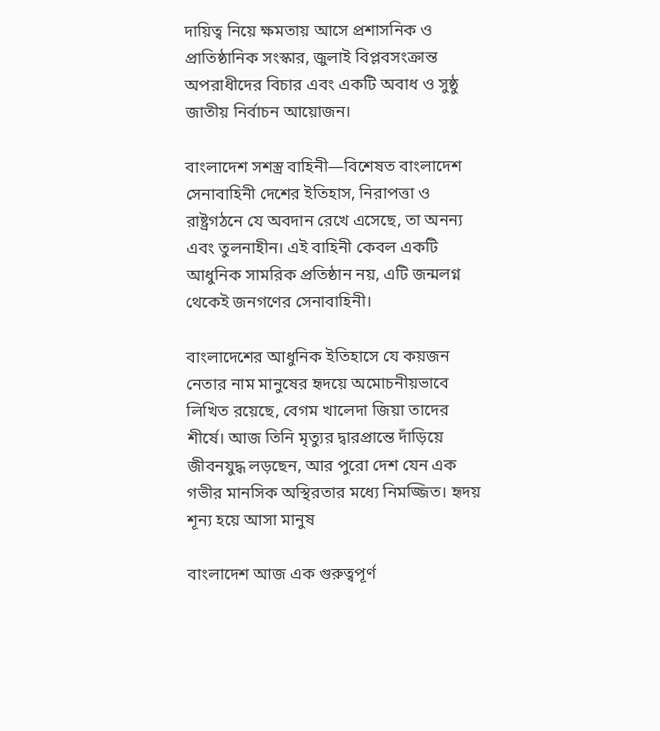দায়িত্ব নিয়ে ক্ষমতায় আসে প্রশাসনিক ও প্রাতিষ্ঠানিক সংস্কার, জুলাই বিপ্লবসংক্রান্ত অপরাধীদের বিচার এবং একটি অবাধ ও সুষ্ঠু জাতীয় নির্বাচন আয়োজন।

বাংলাদেশ সশস্ত্র বাহিনী—বিশেষত বাংলাদেশ সেনাবাহিনী দেশের ইতিহাস, নিরাপত্তা ও রাষ্ট্রগঠনে যে অবদান রেখে এসেছে, তা অনন্য এবং তুলনাহীন। এই বাহিনী কেবল একটি আধুনিক সামরিক প্রতিষ্ঠান নয়, এটি জন্মলগ্ন থেকেই জনগণের সেনাবাহিনী।

বাংলাদেশের আধুনিক ইতিহাসে যে কয়জন নেতার নাম মানুষের হৃদয়ে অমোচনীয়ভাবে লিখিত রয়েছে, বেগম খালেদা জিয়া তাদের শীর্ষে। আজ তিনি মৃত্যুর দ্বারপ্রান্তে দাঁড়িয়ে জীবনযুদ্ধ লড়ছেন, আর পুরো দেশ যেন এক গভীর মানসিক অস্থিরতার মধ্যে নিমজ্জিত। হৃদয় শূন্য হয়ে আসা মানুষ

বাংলাদেশ আজ এক গুরুত্বপূর্ণ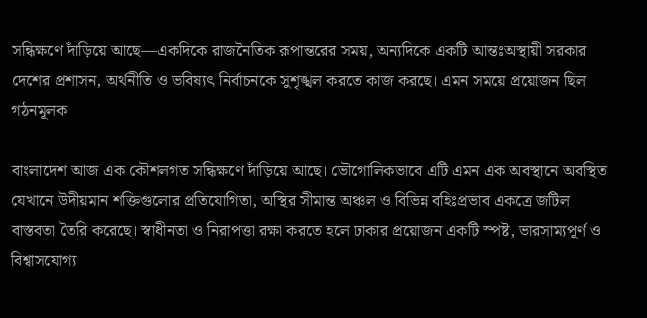সন্ধিক্ষণে দাঁড়িয়ে আছে—একদিকে রাজনৈতিক রূপান্তরের সময়, অন্যদিকে একটি আন্তঃঅস্থায়ী সরকার দেশের প্রশাসন, অর্থনীতি ও ভবিষ্যৎ নির্বাচনকে সুশৃঙ্খল করতে কাজ করছে। এমন সময়ে প্রয়োজন ছিল গঠনমূলক

বাংলাদেশ আজ এক কৌশলগত সন্ধিক্ষণে দাঁড়িয়ে আছে। ভৌগোলিকভাবে এটি এমন এক অবস্থানে অবস্থিত যেখানে উদীয়মান শক্তিগুলোর প্রতিযোগিতা, অস্থির সীমান্ত অঞ্চল ও বিভিন্ন বহিঃপ্রভাব একত্রে জটিল বাস্তবতা তৈরি করেছে। স্বাধীনতা ও নিরাপত্তা রক্ষা করতে হলে ঢাকার প্রয়োজন একটি স্পষ্ট, ভারসাম্যপূর্ণ ও বিশ্বাসযোগ্য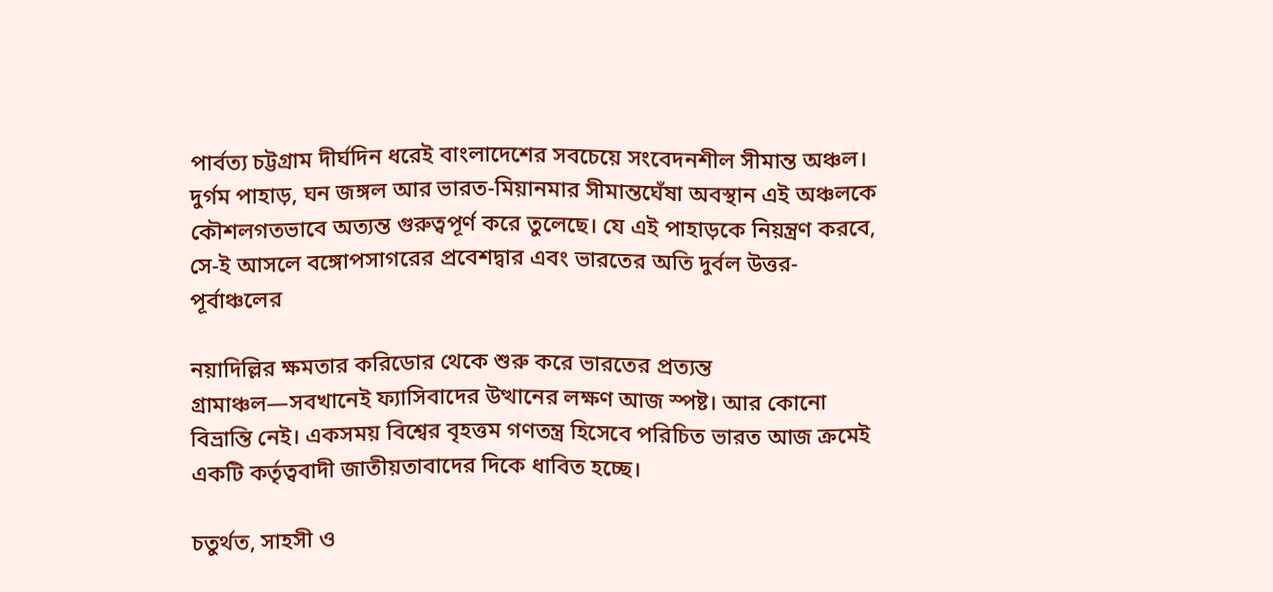পার্বত্য চট্টগ্রাম দীর্ঘদিন ধরেই বাংলাদেশের সবচেয়ে সংবেদনশীল সীমান্ত অঞ্চল। দুর্গম পাহাড়, ঘন জঙ্গল আর ভারত-মিয়ানমার সীমান্তঘেঁষা অবস্থান এই অঞ্চলকে কৌশলগতভাবে অত্যন্ত গুরুত্বপূর্ণ করে তুলেছে। যে এই পাহাড়কে নিয়ন্ত্রণ করবে, সে-ই আসলে বঙ্গোপসাগরের প্রবেশদ্বার এবং ভারতের অতি দুর্বল উত্তর-পূর্বাঞ্চলের

নয়াদিল্লির ক্ষমতার করিডোর থেকে শুরু করে ভারতের প্রত্যন্ত গ্রামাঞ্চল—সবখানেই ফ্যাসিবাদের উত্থানের লক্ষণ আজ স্পষ্ট। আর কোনো বিভ্রান্তি নেই। একসময় বিশ্বের বৃহত্তম গণতন্ত্র হিসেবে পরিচিত ভারত আজ ক্রমেই একটি কর্তৃত্ববাদী জাতীয়তাবাদের দিকে ধাবিত হচ্ছে।

চতুর্থত, সাহসী ও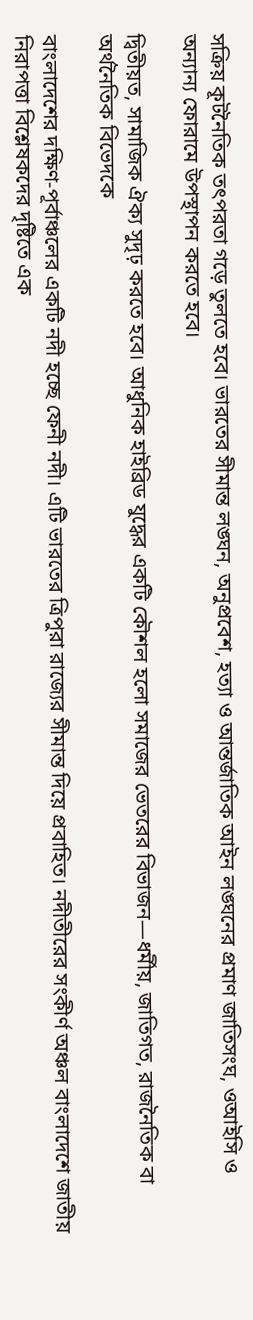সক্রিয় কূটনৈতিক তৎপরতা গড়ে তুলতে হবে। ভারতের সীমান্ত লঙ্ঘন, অনুপ্রবেশ, হত্যা ও আন্তর্জাতিক আইন লঙ্ঘনের প্রমাণ জাতিসংঘ, ওআইসি ও অন্যান্য ফোরামে উপস্থাপন করতে হবে।

দ্বিতীয়ত, সামাজিক ঐক্য সুদৃঢ় করতে হবে। আধুনিক হাইব্রিড যুদ্ধের একটি কৌশল হলো সমাজের ভেতরের বিভাজন—ধর্মীয়, জাতিগত, রাজনৈতিক বা অর্থনৈতিক বিভেদকে

বাংলাদেশের দক্ষিণ-পূর্বাঞ্চলের একটি নদী হচ্ছে ফেনী নদী। এটি ভারতের ত্রিপুরা রাজ্যের সীমান্ত দিয়ে প্রবাহিত। নদীতীরের সংকীর্ণ অঞ্চল বাংলাদেশে জাতীয় নিরাপত্তা বিশ্লেষকদের দৃষ্টিতে এক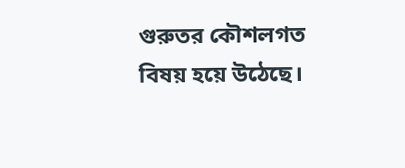গুরুতর কৌশলগত বিষয় হয়ে উঠেছে।